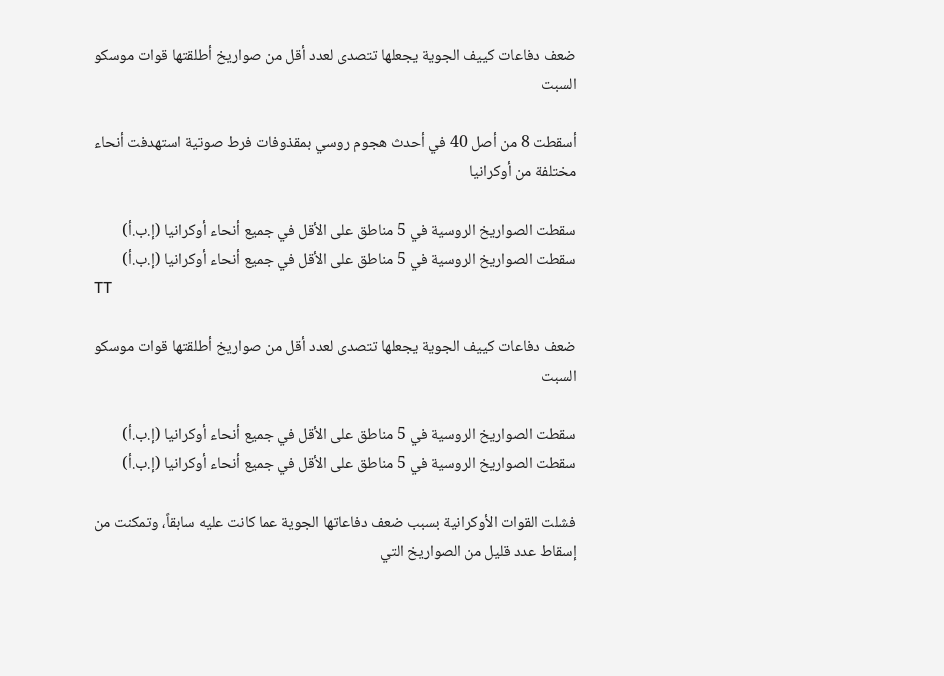ضعف دفاعات كييف الجوية يجعلها تتصدى لعدد أقل من صواريخ أطلقتها قوات موسكو السبت

أسقطت 8 من أصل 40 في أحدث هجوم روسي بمقذوفات فرط صوتية استهدفت أنحاء مختلفة من أوكرانيا

سقطت الصواريخ الروسية في 5 مناطق على الأقل في جميع أنحاء أوكرانيا (إ.ب.أ)
سقطت الصواريخ الروسية في 5 مناطق على الأقل في جميع أنحاء أوكرانيا (إ.ب.أ)
TT

ضعف دفاعات كييف الجوية يجعلها تتصدى لعدد أقل من صواريخ أطلقتها قوات موسكو السبت

سقطت الصواريخ الروسية في 5 مناطق على الأقل في جميع أنحاء أوكرانيا (إ.ب.أ)
سقطت الصواريخ الروسية في 5 مناطق على الأقل في جميع أنحاء أوكرانيا (إ.ب.أ)

فشلت القوات الأوكرانية بسبب ضعف دفاعاتها الجوية عما كانت عليه سابقاً، وتمكنت من إسقاط عدد قليل من الصواريخ التي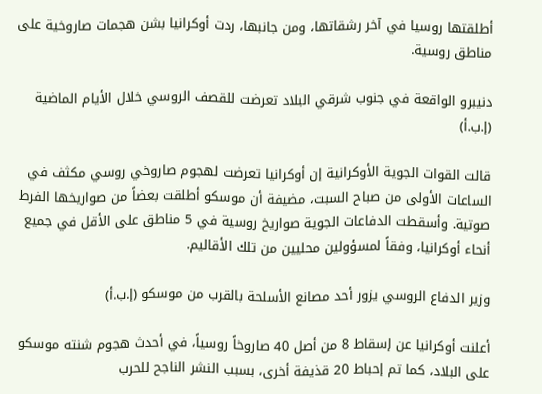أطلقتها روسيا في آخر رشقاتها، ومن جانبها، ردت أوكرانيا بشن هجمات صاروخية على مناطق روسية.

دنيبرو الواقعة في جنوب شرقي البلاد تعرضت للقصف الروسي خلال الأيام الماضية (إ.ب.أ)

قالت القوات الجوية الأوكرانية إن أوكرانيا تعرضت لهجوم صاروخي روسي مكثف في الساعات الأولى من صباح السبت، مضيفة أن موسكو أطلقت بعضاً من صواريخها الفرط صوتية. وأسقطت الدفاعات الجوية صواريخ روسية في 5 مناطق على الأقل في جميع أنحاء أوكرانيا، وفقاً لمسؤولين محليين من تلك الأقاليم.

وزير الدفاع الروسي يزور أحد مصانع الأسلحة بالقرب من موسكو (إ.ب.أ)

أعلنت أوكرانيا عن إسقاط 8 من أصل 40 صاروخاً روسياً، في أحدث هجوم شنته موسكو على البلاد، كما تم إحباط 20 قذيفة أخرى، بسبب النشر الناجح للحرب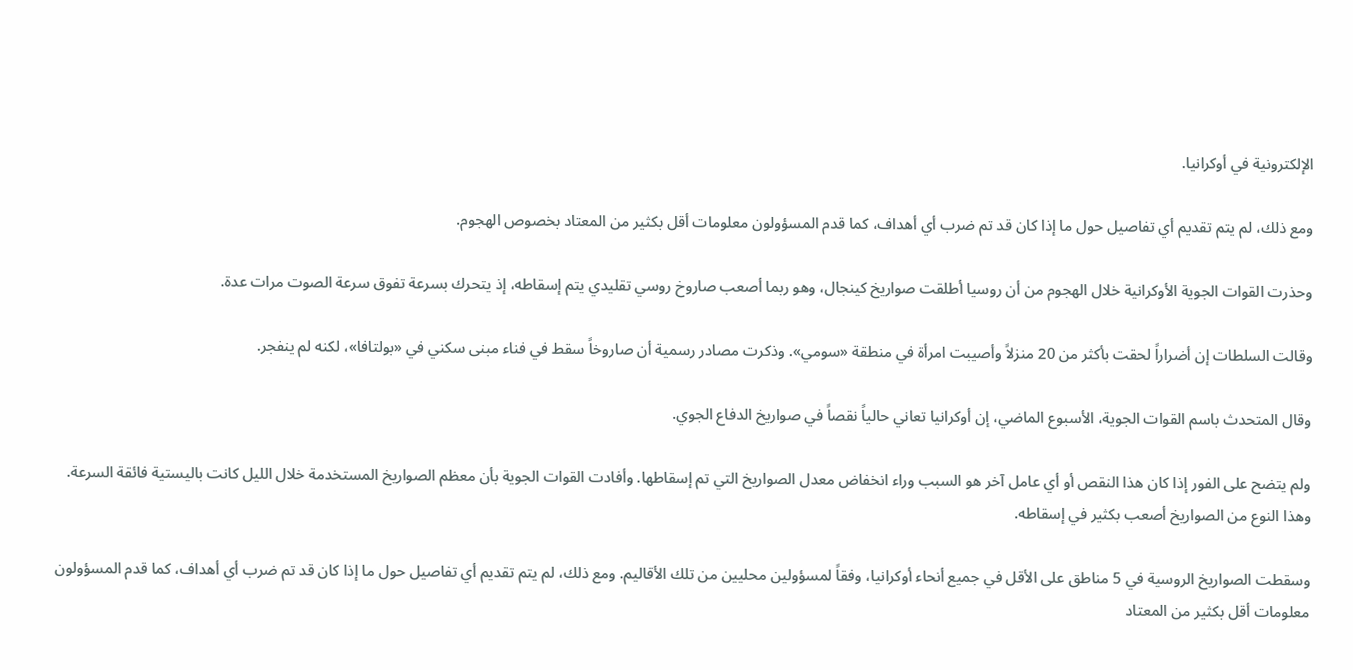الإلكترونية في أوكرانيا.

ومع ذلك، لم يتم تقديم أي تفاصيل حول ما إذا كان قد تم ضرب أي أهداف، كما قدم المسؤولون معلومات أقل بكثير من المعتاد بخصوص الهجوم.

وحذرت القوات الجوية الأوكرانية خلال الهجوم من أن روسيا أطلقت صواريخ كينجال، وهو ربما أصعب صاروخ روسي تقليدي يتم إسقاطه، إذ يتحرك بسرعة تفوق سرعة الصوت مرات عدة.

وقالت السلطات إن أضراراً لحقت بأكثر من 20 منزلاً وأصيبت امرأة في منطقة «سومي». وذكرت مصادر رسمية أن صاروخاً سقط في فناء مبنى سكني في «بولتافا»، لكنه لم ينفجر.

وقال المتحدث باسم القوات الجوية، الأسبوع الماضي، إن أوكرانيا تعاني حالياً نقصاً في صواريخ الدفاع الجوي.

ولم يتضح على الفور إذا كان هذا النقص أو أي عامل آخر هو السبب وراء انخفاض معدل الصواريخ التي تم إسقاطها. وأفادت القوات الجوية بأن معظم الصواريخ المستخدمة خلال الليل كانت باليستية فائقة السرعة. وهذا النوع من الصواريخ أصعب بكثير في إسقاطه.

وسقطت الصواريخ الروسية في 5 مناطق على الأقل في جميع أنحاء أوكرانيا، وفقاً لمسؤولين محليين من تلك الأقاليم. ومع ذلك، لم يتم تقديم أي تفاصيل حول ما إذا كان قد تم ضرب أي أهداف، كما قدم المسؤولون معلومات أقل بكثير من المعتاد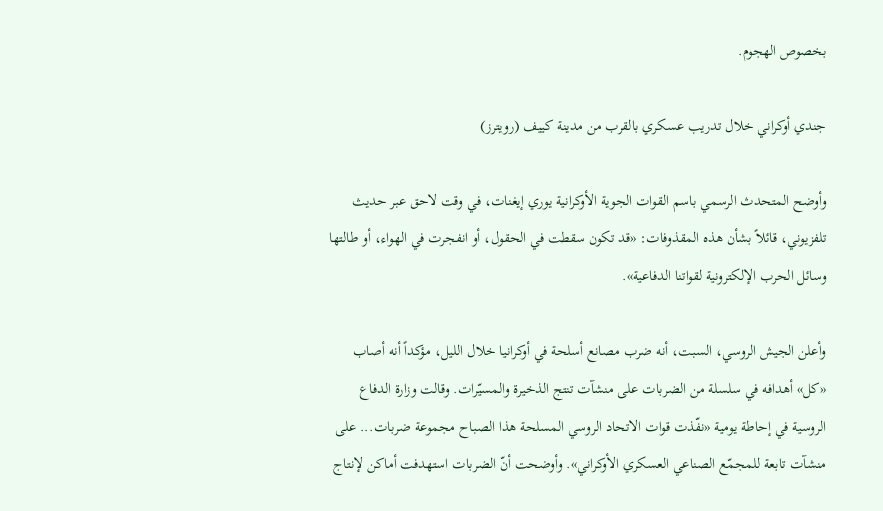بخصوص الهجوم.

جندي أوكراني خلال تدريب عسكري بالقرب من مدينة كييف (رويترز)

وأوضح المتحدث الرسمي باسم القوات الجوية الأوكرانية يوري إيغنات، في وقت لاحق عبر حديث تلفزيوني، قائلاً بشأن هذه المقذوفات: «قد تكون سقطت في الحقول، أو انفجرت في الهواء، أو طالتها وسائل الحرب الإلكترونية لقواتنا الدفاعية».

وأعلن الجيش الروسي، السبت، أنه ضرب مصانع أسلحة في أوكرانيا خلال الليل، مؤكداً أنه أصاب «كل» أهدافه في سلسلة من الضربات على منشآت تنتج الذخيرة والمسيّرات. وقالت وزارة الدفاع الروسية في إحاطة يومية «نفّذت قوات الاتحاد الروسي المسلحة هذا الصباح مجموعة ضربات... على منشآت تابعة للمجمّع الصناعي العسكري الأوكراني». وأوضحت أنّ الضربات استهدفت أماكن لإنتاج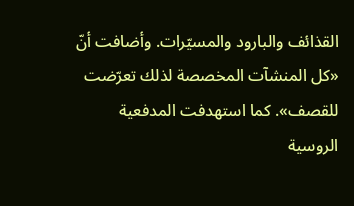القذائف والبارود والمسيّرات. وأضافت أنّ «كل المنشآت المخصصة لذلك تعرّضت للقصف». كما استهدفت المدفعية الروسية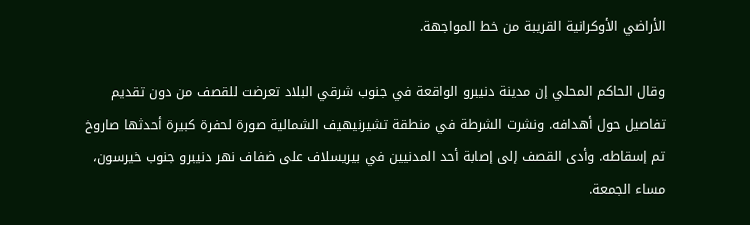الأراضي الأوكرانية القريبة من خط المواجهة.

وقال الحاكم المحلي إن مدينة دنيبرو الواقعة في جنوب شرقي البلاد تعرضت للقصف من دون تقديم تفاصيل حول أهدافه. ونشرت الشرطة في منطقة تشيرنيهيف الشمالية صورة لحفرة كبيرة أحدثها صاروخ تم إسقاطه. وأدى القصف إلى إصابة أحد المدنيين في بيريسلاف على ضفاف نهر دنيبرو جنوب خيرسون، مساء الجمعة.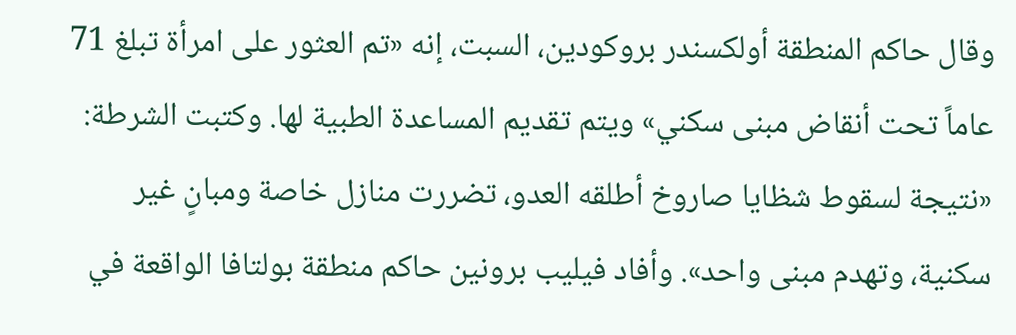وقال حاكم المنطقة أولكسندر بروكودين، السبت، إنه «تم العثور على امرأة تبلغ 71 عاماً تحت أنقاض مبنى سكني» ويتم تقديم المساعدة الطبية لها. وكتبت الشرطة: «نتيجة لسقوط شظايا صاروخ أطلقه العدو، تضررت منازل خاصة ومبانٍ غير سكنية، وتهدم مبنى واحد». وأفاد فيليب برونين حاكم منطقة بولتافا الواقعة في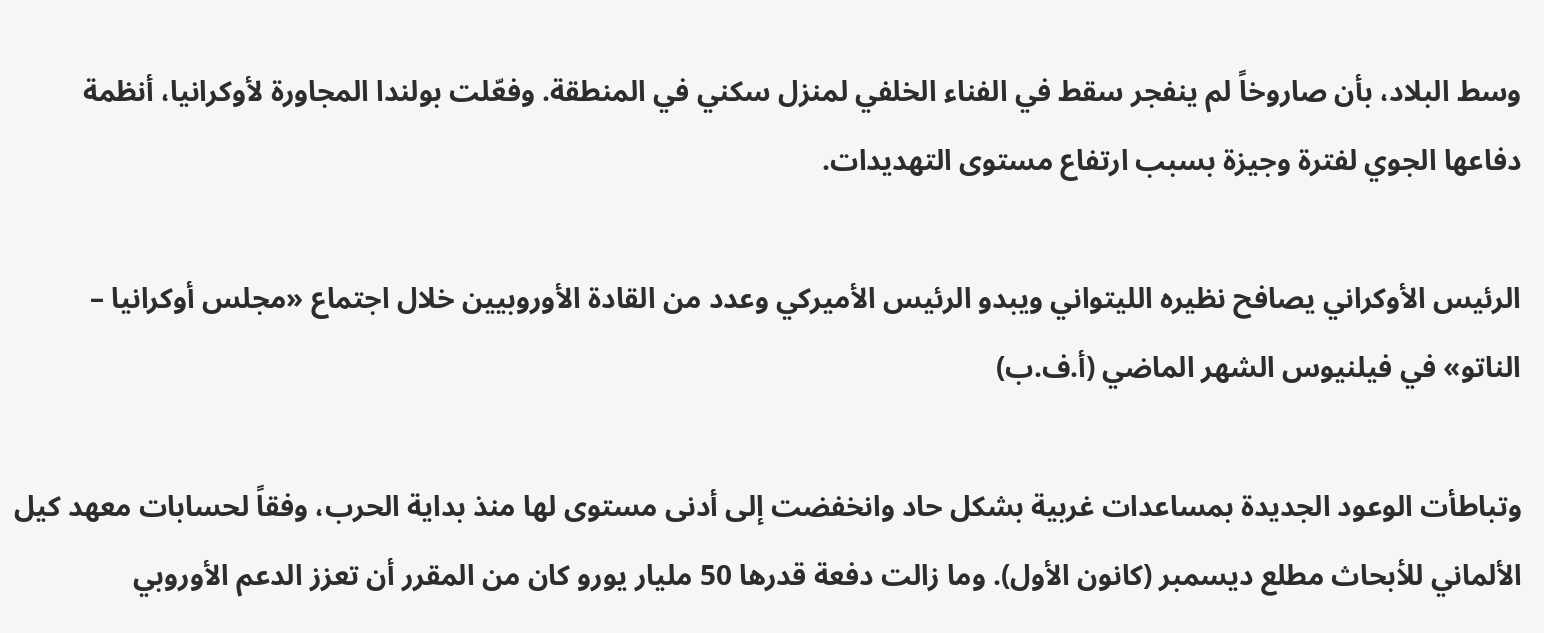وسط البلاد، بأن صاروخاً لم ينفجر سقط في الفناء الخلفي لمنزل سكني في المنطقة. وفعّلت بولندا المجاورة لأوكرانيا، أنظمة دفاعها الجوي لفترة وجيزة بسبب ارتفاع مستوى التهديدات.

الرئيس الأوكراني يصافح نظيره الليتواني ويبدو الرئيس الأميركي وعدد من القادة الأوروبيين خلال اجتماع «مجلس أوكرانيا – الناتو» في فيلنيوس الشهر الماضي (أ.ف.ب)

وتباطأت الوعود الجديدة بمساعدات غربية بشكل حاد وانخفضت إلى أدنى مستوى لها منذ بداية الحرب، وفقاً لحسابات معهد كيل الألماني للأبحاث مطلع ديسمبر (كانون الأول). وما زالت دفعة قدرها 50 مليار يورو كان من المقرر أن تعزز الدعم الأوروبي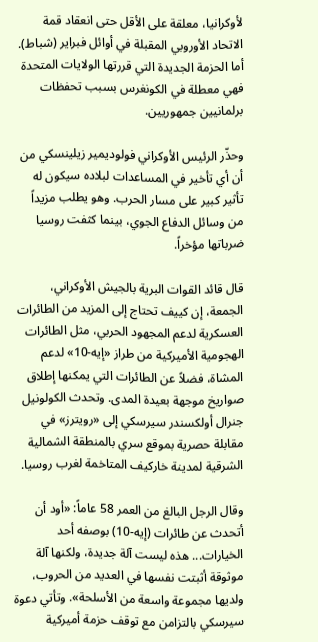لأوكرانيا، معلقة على الأقل حتى انعقاد قمة الاتحاد الأوروبي المقبلة في أوائل فبراير (شباط). أما الحزمة الجديدة التي قررتها الولايات المتحدة فهي معطلة في الكونغرس بسبب تحفظات برلمانيين جمهوريين.

وحذّر الرئيس الأوكراني فولوديمير زيلينسكي من أن أي تأخير في المساعدات لبلاده سيكون له تأثير كبير على مسار الحرب. وهو يطلب مزيداً من وسائل الدفاع الجوي، بينما كثفت روسيا ضرباتها مؤخراً.

قال قائد القوات البرية بالجيش الأوكراني، الجمعة، إن كييف تحتاج إلى المزيد من الطائرات العسكرية لدعم المجهود الحربي، مثل الطائرات الهجومية الأميركية من طراز «إيه-10» لدعم المشاة، فضلاً عن الطائرات التي يمكنها إطلاق صواريخ موجهة بعيدة المدى. وتحدث الكولونيل جنرال أولكسندر سيرسكي إلى «رويترز» في مقابلة حصرية بموقع سري بالمنطقة الشمالية الشرقية لمدينة خاركيف المتاخمة لغرب روسيا.

وقال الرجل البالغ من العمر 58 عاماً: «أود أن أتحدث عن طائرات (إيه-10) بوصفه أحد الخيارات... هذه ليست آلة جديدة، ولكنها آلة موثوقة أثبتت نفسها في العديد من الحروب، ولديها مجموعة واسعة من الأسلحة». وتأتي دعوة سيرسكي بالتزامن مع توقف حزمة أميركية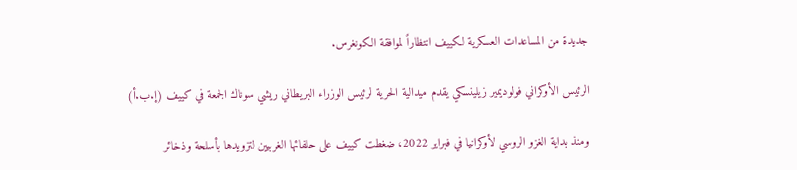جديدة من المساعدات العسكرية لكييف انتظاراً لموافقة الكونغرس.

الرئيس الأوكراني فولوديمير زيلينسكي يقدم ميدالية الحرية لرئيس الوزراء البريطاني ريشي سوناك الجمعة في كييف (إ.ب.أ)

ومنذ بداية الغزو الروسي لأوكرانيا في فبراير 2022، ضغطت كييف على حلفائها الغربيين لتزويدها بأسلحة وذخائر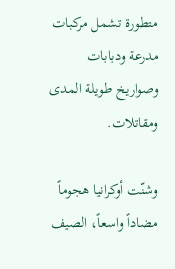متطورة تشمل مركبات مدرعة ودبابات وصواريخ طويلة المدى ومقاتلات.

وشنّت أوكرانيا هجوماً مضاداً واسعاً، الصيف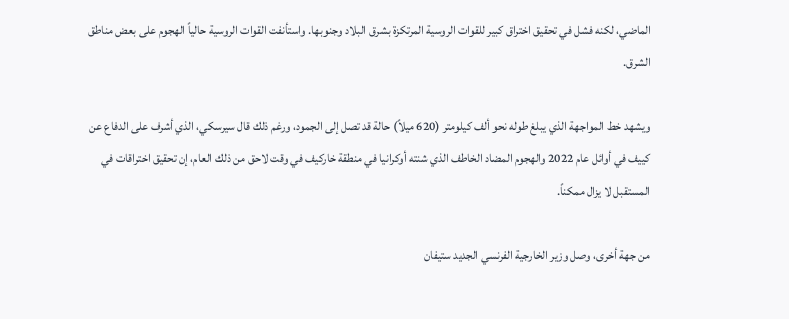الماضي، لكنه فشل في تحقيق اختراق كبير للقوات الروسية المرتكزة بشرق البلاد وجنوبها. واستأنفت القوات الروسية حالياً الهجوم على بعض مناطق الشرق.

ويشهد خط المواجهة الذي يبلغ طوله نحو ألف كيلومتر (620 ميلاً) حالة قد تصل إلى الجمود، ورغم ذلك قال سيرسكي، الذي أشرف على الدفاع عن كييف في أوائل عام 2022 والهجوم المضاد الخاطف الذي شنته أوكرانيا في منطقة خاركيف في وقت لاحق من ذلك العام، إن تحقيق اختراقات في المستقبل لا يزال ممكناً.

من جهة أخرى، وصل وزير الخارجية الفرنسي الجديد ستيفان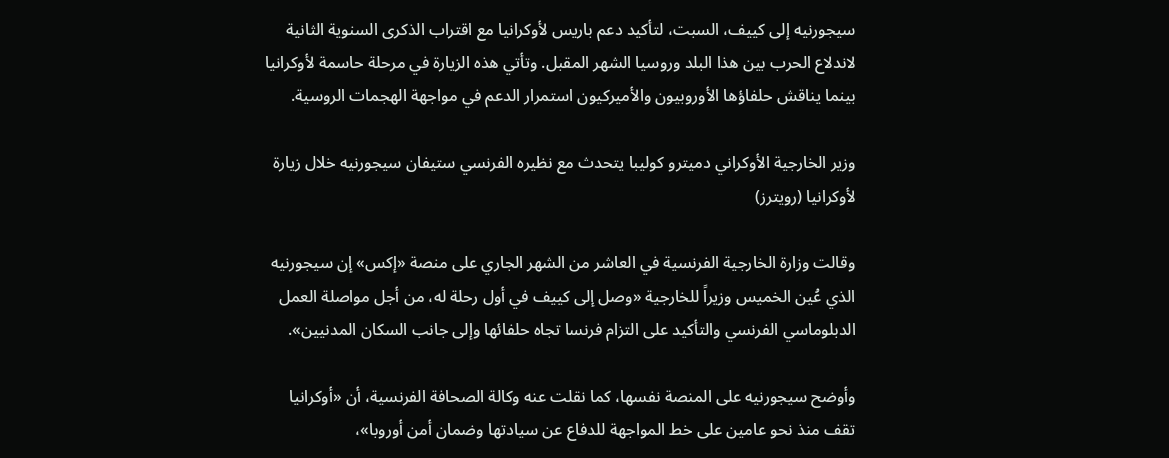سيجورنيه إلى كييف، السبت، لتأكيد دعم باريس لأوكرانيا مع اقتراب الذكرى السنوية الثانية لاندلاع الحرب بين هذا البلد وروسيا الشهر المقبل. وتأتي هذه الزيارة في مرحلة حاسمة لأوكرانيا بينما يناقش حلفاؤها الأوروبيون والأميركيون استمرار الدعم في مواجهة الهجمات الروسية.

وزير الخارجية الأوكراني دميترو كوليبا يتحدث مع نظيره الفرنسي ستيفان سيجورنيه خلال زيارة لأوكرانيا (رويترز)

وقالت وزارة الخارجية الفرنسية في العاشر من الشهر الجاري على منصة «إكس» إن سيجورنيه الذي عُين الخميس وزيراً للخارجية «وصل إلى كييف في أول رحلة له، من أجل مواصلة العمل الدبلوماسي الفرنسي والتأكيد على التزام فرنسا تجاه حلفائها وإلى جانب السكان المدنيين».

وأوضح سيجورنيه على المنصة نفسها، كما نقلت عنه وكالة الصحافة الفرنسية، أن «أوكرانيا تقف منذ نحو عامين على خط المواجهة للدفاع عن سيادتها وضمان أمن أوروبا»،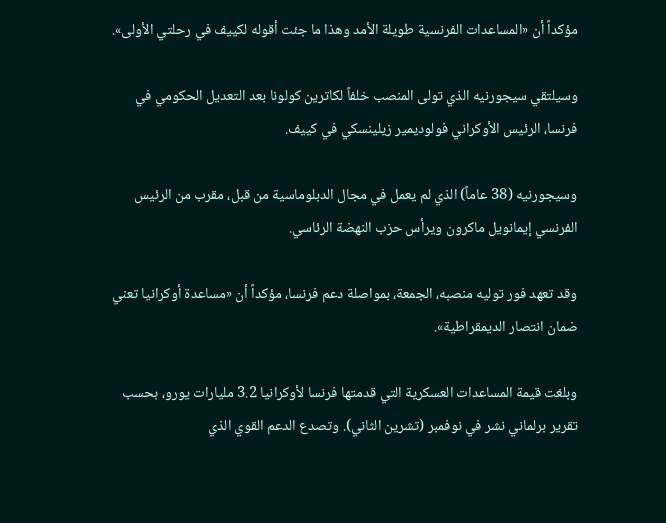مؤكداً أن «المساعدات الفرنسية طويلة الأمد وهذا ما جئت أقوله لكييف في رحلتي الأولى».

وسيلتقي سيجورنيه الذي تولى المنصب خلفاً لكاترين كولونا بعد التعديل الحكومي في فرنسا، الرئيس الأوكراني فولوديمير زيلينسكي في كييف.

وسيجورنيه (38 عاماً) الذي لم يعمل في مجال الدبلوماسية من قبل، مقرب من الرئيس الفرنسي إيمانويل ماكرون ويرأس حزب النهضة الرئاسي.

وقد تعهد فور توليه منصبه، الجمعة، بمواصلة دعم فرنسا، مؤكداً أن «مساعدة أوكرانيا تعني ضمان انتصار الديمقراطية».

وبلغت قيمة المساعدات العسكرية التي قدمتها فرنسا لأوكرانيا 3.2 مليارات يورو، بحسب تقرير برلماني نشر في نوفمبر (تشرين الثاني). وتصدع الدعم القوي الذي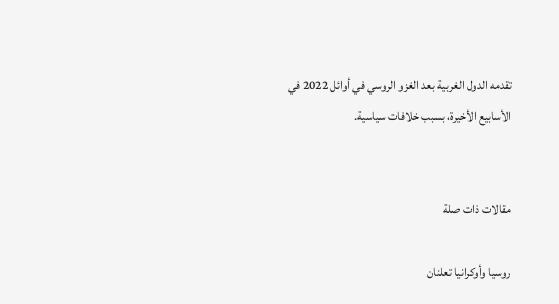تقدمه الدول الغربية بعد الغزو الروسي في أوائل 2022 في الأسابيع الأخيرة، بسبب خلافات سياسية.


مقالات ذات صلة

روسيا وأوكرانيا تعلنان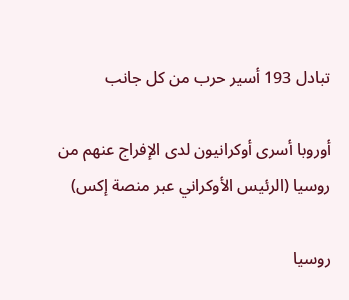تبادل 193 أسير حرب من كل جانب

أوروبا أسرى أوكرانيون لدى الإفراج عنهم من روسيا (الرئيس الأوكراني عبر منصة إكس)

روسيا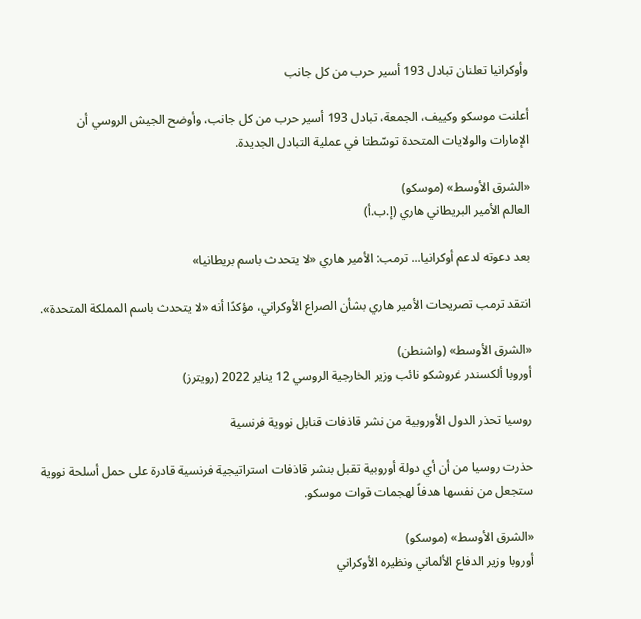وأوكرانيا تعلنان تبادل 193 أسير حرب من كل جانب

أعلنت موسكو وكييف، الجمعة، تبادل 193 أسير حرب من كل جانب، وأوضح الجيش الروسي أن الإمارات والولايات المتحدة توسّطتا في عملية التبادل الجديدة.

«الشرق الأوسط» (موسكو)
العالم الأمير البريطاني هاري (إ.ب.أ)

بعد دعوته لدعم أوكرانيا... ترمب: الأمير هاري «لا يتحدث باسم بريطانيا»

انتقد ترمب تصريحات الأمير هاري بشأن الصراع الأوكراني، مؤكدًا أنه «لا يتحدث باسم المملكة المتحدة».

«الشرق الأوسط» (واشنطن)
أوروبا ألكسندر غروشكو نائب وزير الخارجية الروسي 12 يناير 2022 (رويترز)

روسيا تحذر الدول الأوروبية من نشر قاذفات قنابل نووية فرنسية

حذرت روسيا من أن أي دولة أوروبية تقبل بنشر قاذفات استراتيجية فرنسية قادرة على حمل أسلحة نووية ستجعل من نفسها هدفاً لهجمات قوات موسكو.

«الشرق الأوسط» (موسكو)
أوروبا وزير الدفاع الألماني ونظيره الأوكراني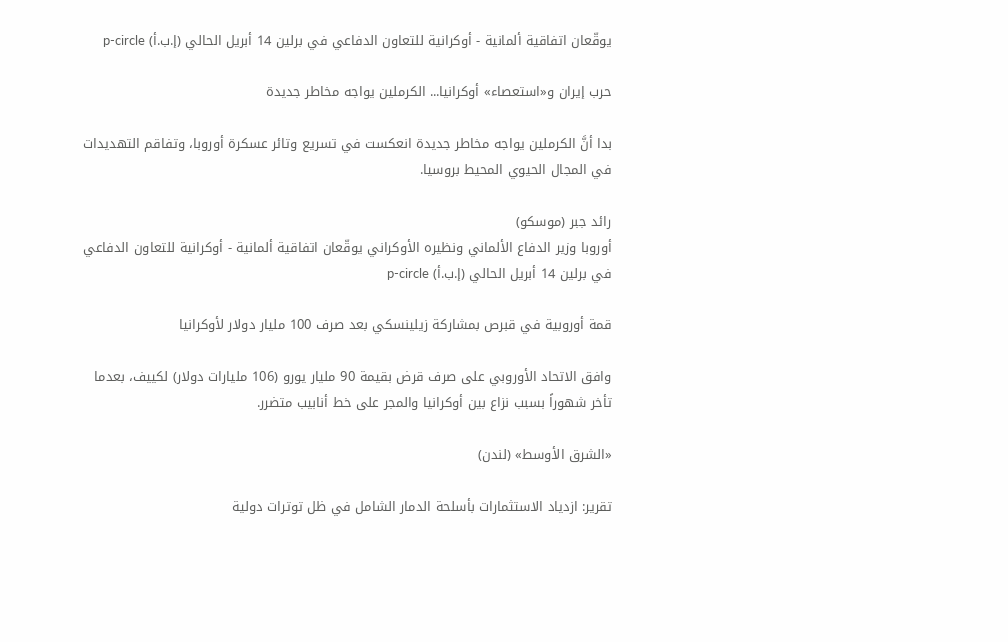يوقّعان اتفاقية ألمانية - أوكرانية للتعاون الدفاعي في برلين 14 أبريل الحالي (إ.ب.أ) p-circle

حرب إيران و«استعصاء» أوكرانيا... الكرملين يواجه مخاطر جديدة

بدا أنَّ الكرملين يواجه مخاطر جديدة انعكست في تسريع وتائر عسكرة أوروبا، وتفاقم التهديدات في المجال الحيوي المحيط بروسيا.

رائد جبر (موسكو)
أوروبا وزير الدفاع الألماني ونظيره الأوكراني يوقّعان اتفاقية ألمانية - أوكرانية للتعاون الدفاعي في برلين 14 أبريل الحالي (إ.ب.أ) p-circle

قمة أوروبية في قبرص بمشاركة زيلينسكي بعد صرف 100 مليار دولار لأوكرانيا

وافق الاتحاد الأوروبي على صرف قرض بقيمة 90 مليار يورو (106 مليارات دولار) لكييف، بعدما تأخر شهوراً بسبب نزاع بين أوكرانيا والمجر على خط أنابيب متضرر.

«الشرق الأوسط» (لندن)

تقرير: ازدياد الاستثمارات بأسلحة الدمار الشامل في ظل توترات دولية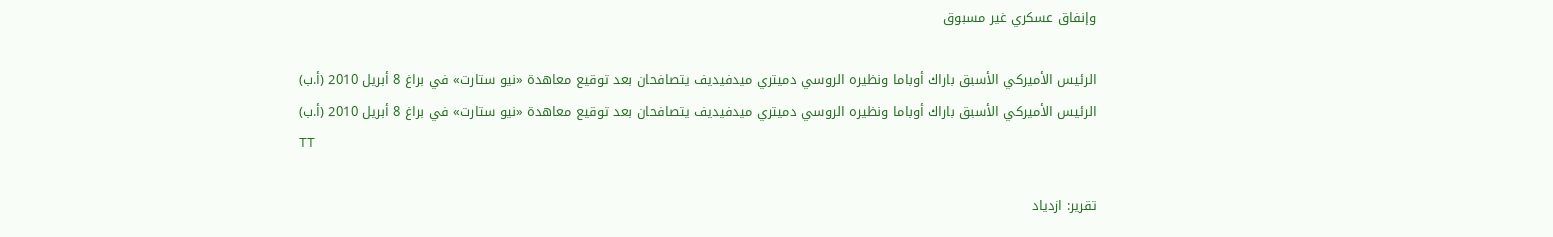وإنفاق عسكري غير مسبوق

الرئيس الأميركي الأسبق باراك أوباما ونظيره الروسي دميتري ميدفيديف يتصافحان بعد توقيع معاهدة «نيو ستارت» في براغ 8 أبريل 2010 (أ.ب)
الرئيس الأميركي الأسبق باراك أوباما ونظيره الروسي دميتري ميدفيديف يتصافحان بعد توقيع معاهدة «نيو ستارت» في براغ 8 أبريل 2010 (أ.ب)
TT

تقرير: ازدياد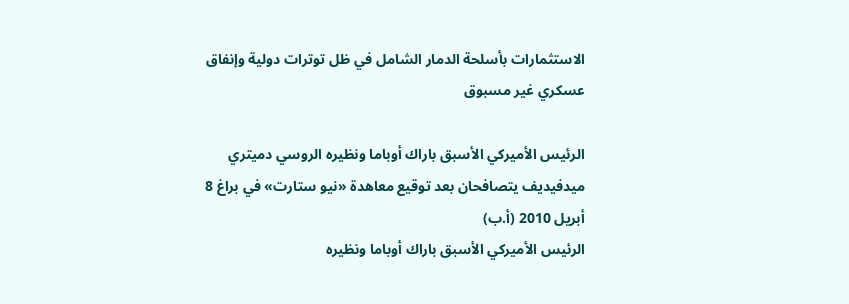الاستثمارات بأسلحة الدمار الشامل في ظل توترات دولية وإنفاق عسكري غير مسبوق

الرئيس الأميركي الأسبق باراك أوباما ونظيره الروسي دميتري ميدفيديف يتصافحان بعد توقيع معاهدة «نيو ستارت» في براغ 8 أبريل 2010 (أ.ب)
الرئيس الأميركي الأسبق باراك أوباما ونظيره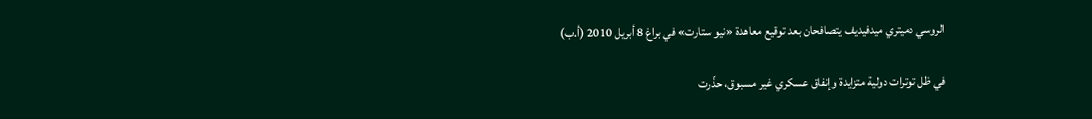الروسي دميتري ميدفيديف يتصافحان بعد توقيع معاهدة «نيو ستارت» في براغ 8 أبريل 2010 (أ.ب)

في ظل توترات دولية متزايدة وإنفاق عسكري غير مسبوق، حذّرت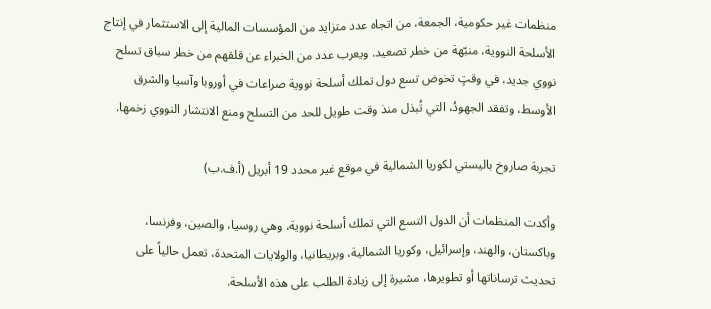منظمات غير حكومية، الجمعة، من اتجاه عدد متزايد من المؤسسات المالية إلى الاستثمار في إنتاج الأسلحة النووية، منبّهة من خطر تصعيد. ويعرب عدد من الخبراء عن قلقهم من خطر سباق تسلح نووي جديد، في وقتٍ تخوض تسع دول تملك أسلحة نووية صراعات في أوروبا وآسيا والشرق الأوسط، وتفقد الجهودُ، التي تُبذل منذ وقت طويل للحد من التسلح ومنع الانتشار النووي زخمها.

تجربة صاروخ باليستي لكوريا الشمالية في موقع غير محدد 19 أبريل (أ.ف.ب)

وأكدت المنظمات أن الدول التسع التي تملك أسلحة نووية، وهي روسيا، والصين، وفرنسا، وباكستان، والهند، وإسرائيل، وكوريا الشمالية، وبريطانيا، والولايات المتحدة، تعمل حالياً على تحديث ترساناتها أو تطويرها، مشيرة إلى زيادة الطلب على هذه الأسلحة.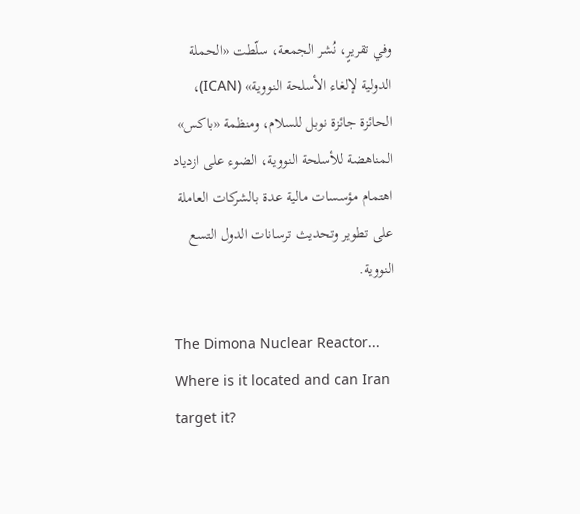وفي تقريرٍ، نُشر الجمعة، سلّطت «الحملة الدولية لإلغاء الأسلحة النووية» (ICAN)، الحائزة جائزة نوبل للسلام، ومنظمة «باكس» المناهضة للأسلحة النووية، الضوء على ازدياد اهتمام مؤسسات مالية عدة بالشركات العاملة على تطوير وتحديث ترسانات الدول التسع النووية.

The Dimona Nuclear Reactor... Where is it located and can Iran target it?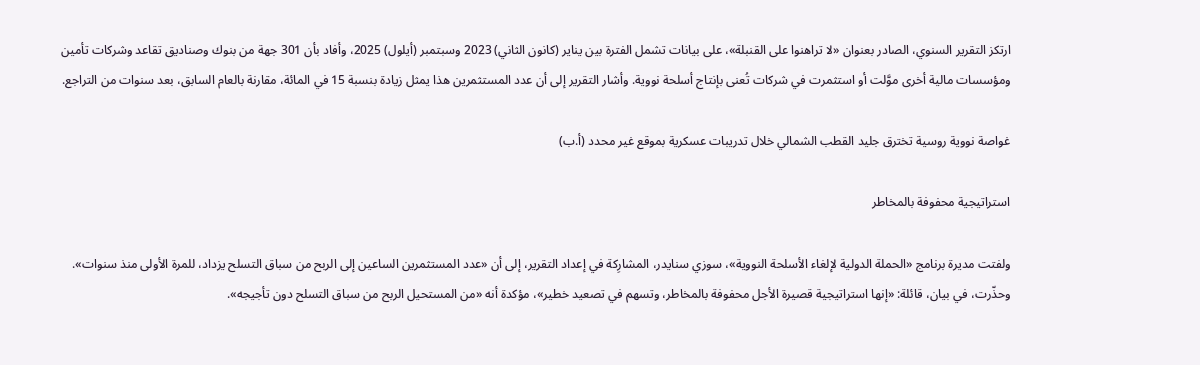ارتكز التقرير السنوي، الصادر بعنوان «لا تراهنوا على القنبلة»، على بيانات تشمل الفترة بين يناير (كانون الثاني) 2023 وسبتمبر (أيلول) 2025، وأفاد بأن 301 جهة من بنوك وصناديق تقاعد وشركات تأمين ومؤسسات مالية أخرى موَّلت أو استثمرت في شركات تُعنى بإنتاج أسلحة نووية. وأشار التقرير إلى أن عدد المستثمرين هذا يمثل زيادة بنسبة 15 في المائة، مقارنة بالعام السابق، بعد سنوات من التراجع.

غواصة نووية روسية تخترق جليد القطب الشمالي خلال تدريبات عسكرية بموقع غير محدد (أ.ب)

استراتيجية محفوفة بالمخاطر

ولفتت مديرة برنامج «الحملة الدولية لإلغاء الأسلحة النووية»، سوزي سنايدر، المشارِكة في إعداد التقرير، إلى أن «عدد المستثمرين الساعين إلى الربح من سباق التسلح يزداد، للمرة الأولى منذ سنوات». وحذّرت، في بيان، قائلة: «إنها استراتيجية قصيرة الأجل محفوفة بالمخاطر، وتسهم في تصعيد خطير»، مؤكدة أنه «من المستحيل الربح من سباق التسلح دون تأجيجه».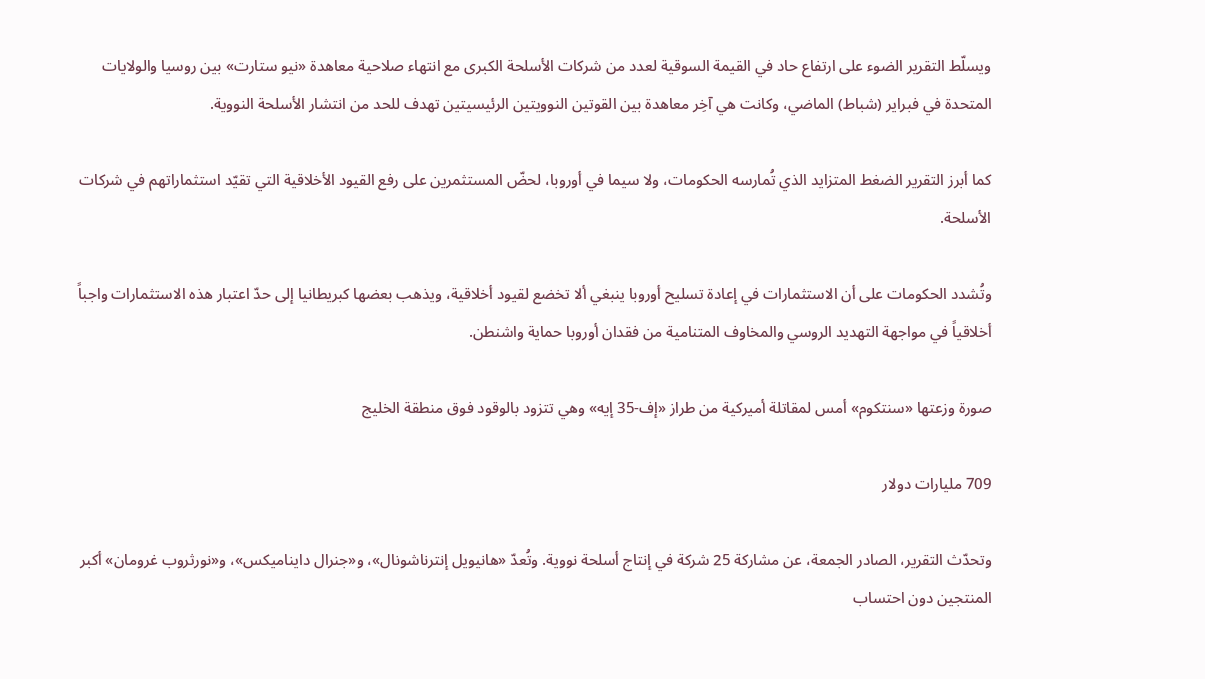ويسلّط التقرير الضوء على ارتفاع حاد في القيمة السوقية لعدد من شركات الأسلحة الكبرى مع انتهاء صلاحية معاهدة «نيو ستارت» بين روسيا والولايات المتحدة في فبراير (شباط) الماضي، وكانت هي آخِر معاهدة بين القوتين النوويتين الرئيسيتين تهدف للحد من انتشار الأسلحة النووية.

كما أبرز التقرير الضغط المتزايد الذي تُمارسه الحكومات، ولا سيما في أوروبا، لحضّ المستثمرين على رفع القيود الأخلاقية التي تقيّد استثماراتهم في شركات الأسلحة.

وتُشدد الحكومات على أن الاستثمارات في إعادة تسليح أوروبا ينبغي ألا تخضع لقيود أخلاقية، ويذهب بعضها كبريطانيا إلى حدّ اعتبار هذه الاستثمارات واجباً أخلاقياً في مواجهة التهديد الروسي والمخاوف المتنامية من فقدان أوروبا حماية واشنطن.

صورة وزعتها «سنتكوم» أمس لمقاتلة أميركية من طراز «إف-35 إيه» وهي تتزود بالوقود فوق منطقة الخليج

709 مليارات دولار

وتحدّث التقرير، الصادر الجمعة، عن مشاركة 25 شركة في إنتاج أسلحة نووية. وتُعدّ «هانيويل إنترناشونال»، و«جنرال دايناميكس»، و«نورثروب غرومان» أكبر المنتجين دون احتساب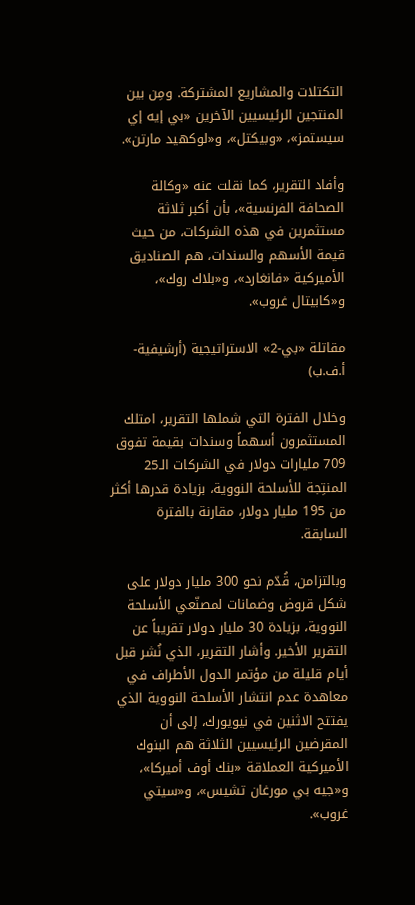التكتلات والمشاريع المشتركة. ومِن بين المنتجين الرئيسيين الآخرين «بي إيه إي سيستمز»، «وبيكتل»، و«لوكهيد مارتن».

وأفاد التقرير، كما نقلت عنه «وكالة الصحافة الفرنسية»، بأن أكبر ثلاثة مستثمرين في هذه الشركات، من حيث قيمة الأسهم والسندات، هم الصناديق الأميركية «فانغارد»، و«بلاك روك»، و«كابيتال غروب».

مقاتلة «بي-2» الاستراتيجية (أرشيفية-أ.ف.ب)

وخلال الفترة التي شملها التقرير، امتلك المستثمرون أسهماً وسندات بقيمة تفوق 709 مليارات دولار في الشركات الـ25 المنتِجة للأسلحة النووية، بزيادة قدرها أكثر من 195 مليار دولار، مقارنة بالفترة السابقة.

وبالتزامن، قُدّم نحو 300 مليار دولار على شكل قروض وضمانات لمصنّعي الأسلحة النووية، بزيادة 30 مليار دولار تقريباً عن التقرير الأخير. وأشار التقرير، الذي نُشر قبل أيام قليلة من مؤتمر الدول الأطراف في معاهدة عدم انتشار الأسلحة النووية الذي يفتتح الاثنين في نيويورك، إلى أن المقرضين الرئيسيين الثلاثة هم البنوك الأميركية العملاقة «بنك أوف أميركا»، و«جيه بي مورغان تشيس»، و«سيتي غروب».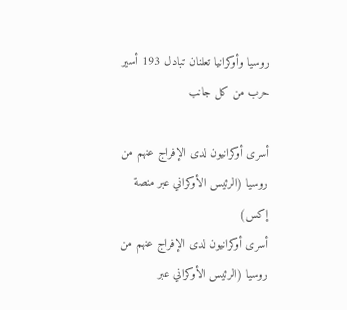روسيا وأوكرانيا تعلنان تبادل 193 أسير حرب من كل جانب

أسرى أوكرانيون لدى الإفراج عنهم من روسيا (الرئيس الأوكراني عبر منصة إكس)
أسرى أوكرانيون لدى الإفراج عنهم من روسيا (الرئيس الأوكراني عبر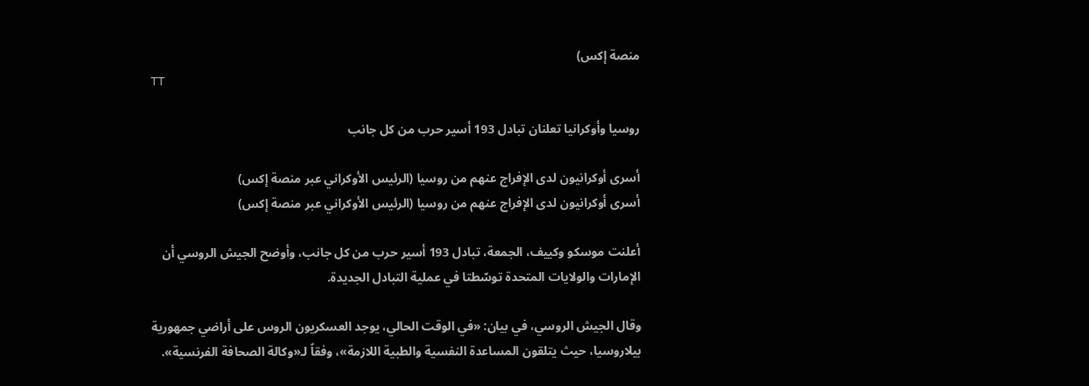منصة إكس)
TT

روسيا وأوكرانيا تعلنان تبادل 193 أسير حرب من كل جانب

أسرى أوكرانيون لدى الإفراج عنهم من روسيا (الرئيس الأوكراني عبر منصة إكس)
أسرى أوكرانيون لدى الإفراج عنهم من روسيا (الرئيس الأوكراني عبر منصة إكس)

أعلنت موسكو وكييف، الجمعة، تبادل 193 أسير حرب من كل جانب، وأوضح الجيش الروسي أن الإمارات والولايات المتحدة توسّطتا في عملية التبادل الجديدة.

وقال الجيش الروسي، في بيان: «في الوقت الحالي، يوجد العسكريون الروس على أراضي جمهورية بيلاروسيا، حيث يتلقون المساعدة النفسية والطبية اللازمة»، وفقاً لـ«وكالة الصحافة الفرنسية».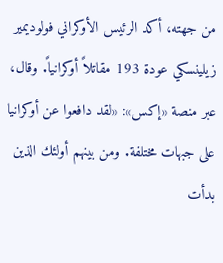من جهته، أكد الرئيس الأوكراني فولوديمير زيلينسكي عودة 193 مقاتلاً أوكرانياً. وقال، عبر منصة «إكس»: «لقد دافعوا عن أوكرانيا على جبهات مختلفة. ومن بينهم أولئك الذين بدأت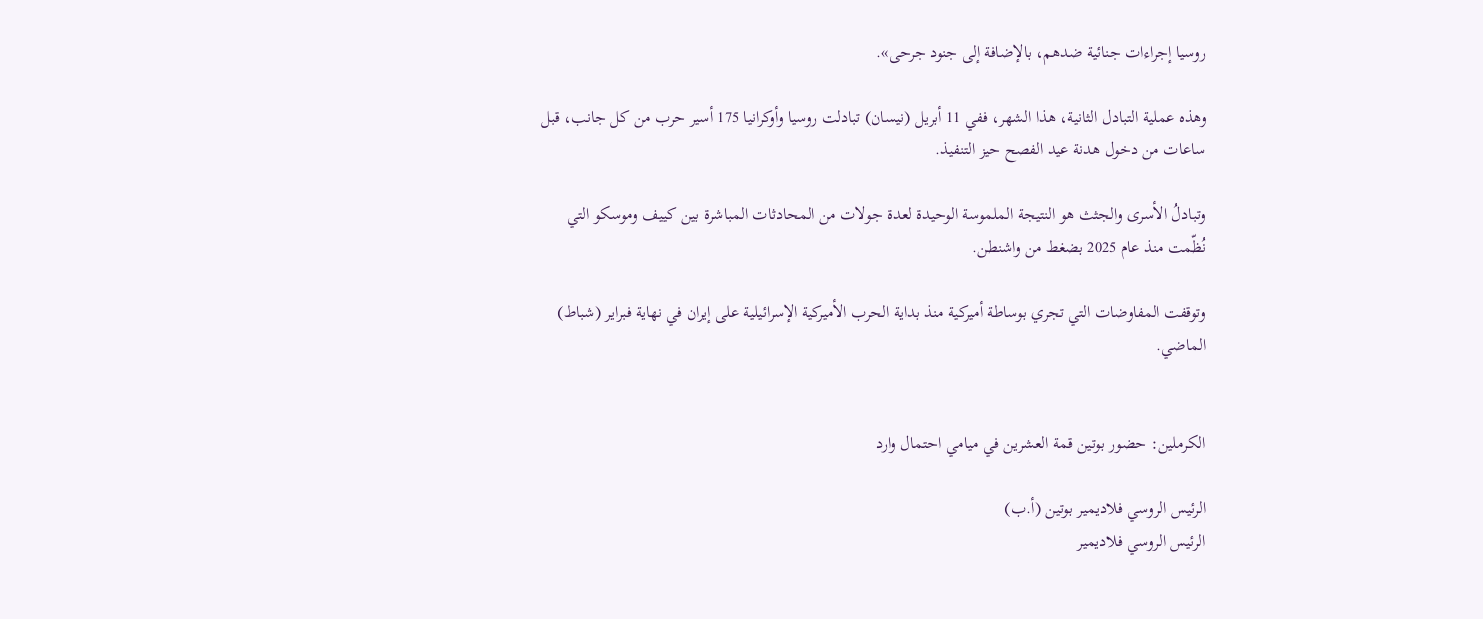روسيا إجراءات جنائية ضدهم، بالإضافة إلى جنود جرحى».

وهذه عملية التبادل الثانية، هذا الشهر، ففي 11 أبريل (نيسان) تبادلت روسيا وأوكرانيا 175 أسير حرب من كل جانب، قبل ساعات من دخول هدنة عيد الفصح حيز التنفيذ.

وتبادلُ الأسرى والجثث هو النتيجة الملموسة الوحيدة لعدة جولات من المحادثات المباشرة بين كييف وموسكو التي نُظّمت منذ عام 2025 بضغط من واشنطن.

وتوقفت المفاوضات التي تجري بوساطة أميركية منذ بداية الحرب الأميركية الإسرائيلية على إيران في نهاية فبراير (شباط) الماضي.


الكرملين: حضور بوتين قمة العشرين في ميامي احتمال وارد

الرئيس الروسي فلاديمير بوتين (أ.ب)
الرئيس الروسي فلاديمير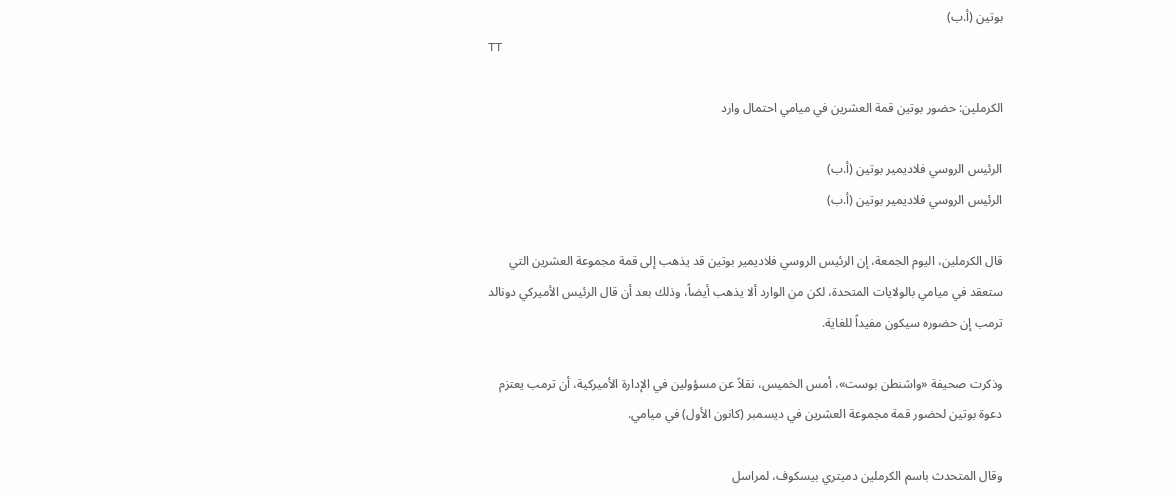بوتين (أ.ب)
TT

الكرملين: حضور بوتين قمة العشرين في ميامي احتمال وارد

الرئيس الروسي فلاديمير بوتين (أ.ب)
الرئيس الروسي فلاديمير بوتين (أ.ب)

قال الكرملين، اليوم الجمعة، إن الرئيس الروسي فلاديمير بوتين قد يذهب إلى قمة مجموعة العشرين التي ستعقد في ميامي بالولايات المتحدة، لكن من الوارد ألا يذهب أيضاً، وذلك بعد أن قال الرئيس الأميركي دونالد ترمب إن حضوره سيكون مفيداً للغاية.

وذكرت صحيفة «واشنطن بوست»، أمس الخميس، نقلاً ‌عن مسؤولين ‌في الإدارة الأميركية، أن ترمب ‌يعتزم دعوة بوتين لحضور قمة مجموعة العشرين في ديسمبر (كانون الأول) في ميامي.

وقال المتحدث باسم الكرملين دميتري بيسكوف، لمراسل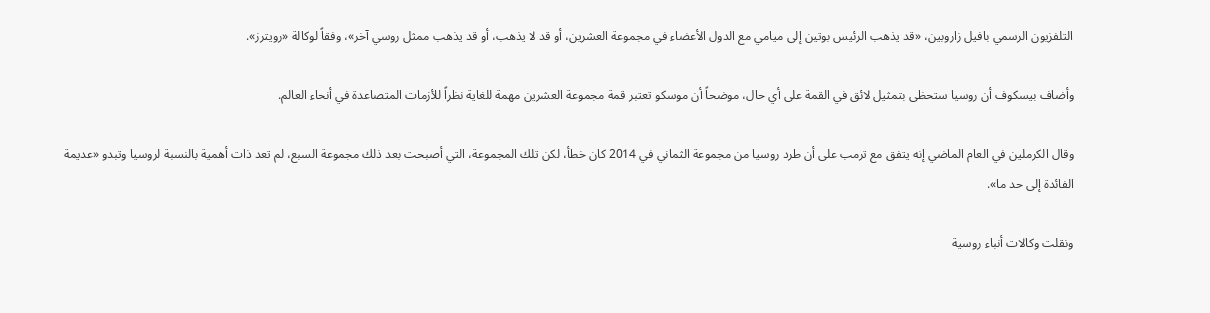التلفزيون الرسمي بافيل زاروبين، «قد يذهب الرئيس بوتين إلى ميامي مع الدول الأعضاء في مجموعة العشرين، أو قد لا ‌يذهب، أو ‌قد يذهب ممثل روسي آخر»، وفقاً لوكالة «رويترز».

وأضاف بيسكوف أن ‌روسيا ستحظى بتمثيل لائق في ‌القمة على أي حال، موضحاً أن موسكو تعتبر قمة مجموعة العشرين مهمة للغاية نظراً للأزمات المتصاعدة في أنحاء العالم.

وقال الكرملين ‌في العام الماضي إنه يتفق مع ترمب على أن طرد روسيا من مجموعة الثماني في 2014 كان خطأ، لكن تلك المجموعة، التي أصبحت بعد ذلك مجموعة السبع، لم تعد ذات أهمية بالنسبة لروسيا وتبدو «عديمة الفائدة إلى حد ما».

ونقلت وكالات أنباء روسية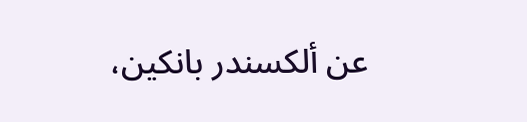عن ألكسندر بانكين،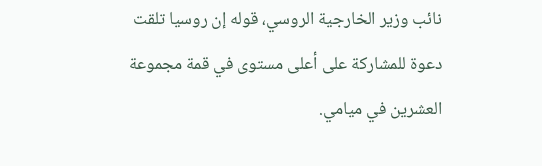نائب وزير الخارجية الروسي، قوله إن روسيا تلقت دعوة للمشاركة على أعلى مستوى في قمة مجموعة العشرين في ميامي.